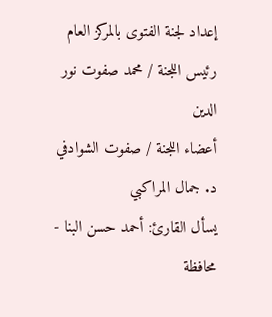إعداد لجنة الفتوى بالمركز العام
رئيس اللجنة / محمد صفوت نور الدين
أعضاء اللجنة / صفوت الشوادفي د. جمال المراكبي
يسأل القارئ: أحمد حسن البنا - محافظة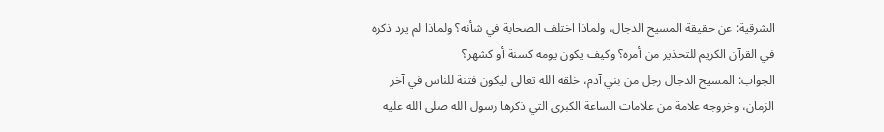الشرقية: عن حقيقة المسيح الدجال، ولماذا اختلف الصحابة في شأنه؟ ولماذا لم يرد ذكره في القرآن الكريم للتحذير من أمره؟ وكيف يكون يومه كسنة أو كشهر؟
الجواب: المسيح الدجال رجل من بني آدم، خلقه الله تعالى ليكون فتنة للناس في آخر الزمان، وخروجه علامة من علامات الساعة الكبرى التي ذكرها رسول الله صلى الله عليه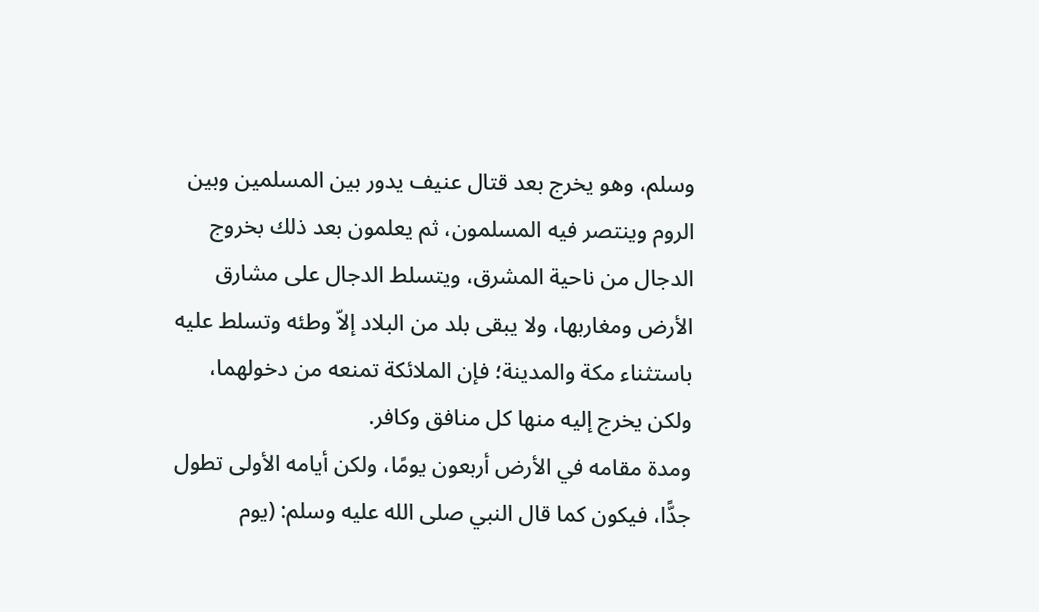وسلم، وهو يخرج بعد قتال عنيف يدور بين المسلمين وبين الروم وينتصر فيه المسلمون، ثم يعلمون بعد ذلك بخروج الدجال من ناحية المشرق، ويتسلط الدجال على مشارق الأرض ومغاربها، ولا يبقى بلد من البلاد إلاّ وطئه وتسلط عليه باستثناء مكة والمدينة؛ فإن الملائكة تمنعه من دخولهما، ولكن يخرج إليه منها كل منافق وكافر.
ومدة مقامه في الأرض أربعون يومًا، ولكن أيامه الأولى تطول جدًّا، فيكون كما قال النبي صلى الله عليه وسلم: (يوم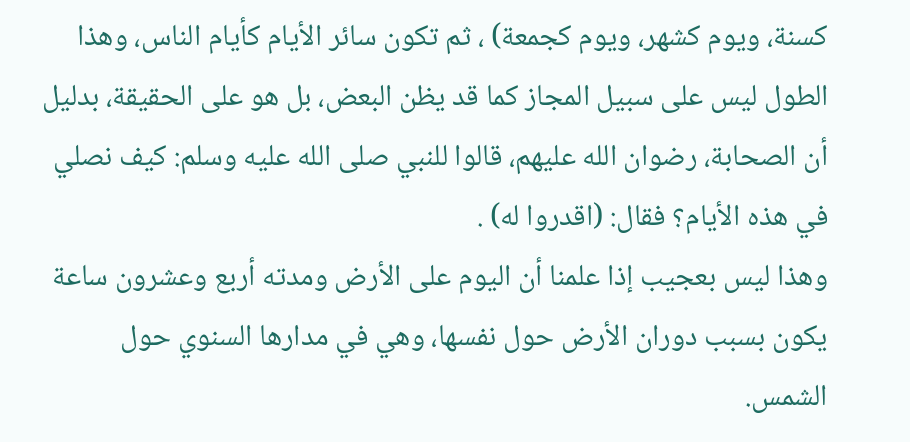كسنة، ويوم كشهر، ويوم كجمعة) ، ثم تكون سائر الأيام كأيام الناس، وهذا الطول ليس على سبيل المجاز كما قد يظن البعض، بل هو على الحقيقة، بدليل أن الصحابة، رضوان الله عليهم، قالوا للنبي صلى الله عليه وسلم: كيف نصلي في هذه الأيام؟ فقال: (اقدروا له) .
وهذا ليس بعجيب إذا علمنا أن اليوم على الأرض ومدته أربع وعشرون ساعة يكون بسبب دوران الأرض حول نفسها، وهي في مدارها السنوي حول الشمس.